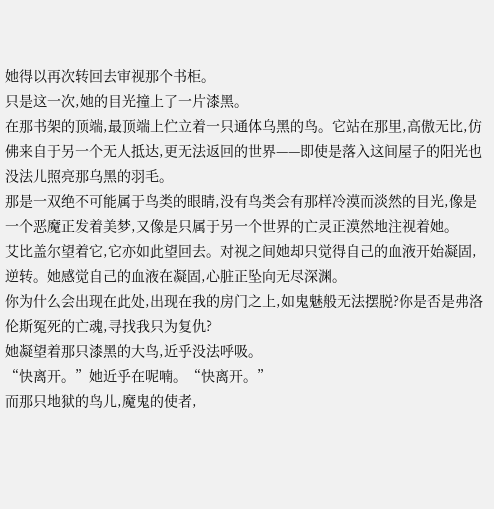她得以再次转回去审视那个书柜。
只是这一次,她的目光撞上了一片漆黑。
在那书架的顶端,最顶端上伫立着一只通体乌黑的鸟。它站在那里,高傲无比,仿佛来自于另一个无人抵达,更无法返回的世界——即使是落入这间屋子的阳光也没法儿照亮那乌黑的羽毛。
那是一双绝不可能属于鸟类的眼睛,没有鸟类会有那样冷漠而淡然的目光,像是一个恶魔正发着美梦,又像是只属于另一个世界的亡灵正漠然地注视着她。
艾比盖尔望着它,它亦如此望回去。对视之间她却只觉得自己的血液开始凝固,逆转。她感觉自己的血液在凝固,心脏正坠向无尽深渊。
你为什么会出现在此处,出现在我的房门之上,如鬼魅般无法摆脱?你是否是弗洛伦斯冤死的亡魂,寻找我只为复仇?
她凝望着那只漆黑的大鸟,近乎没法呼吸。
“快离开。”她近乎在呢喃。“快离开。”
而那只地狱的鸟儿,魔鬼的使者,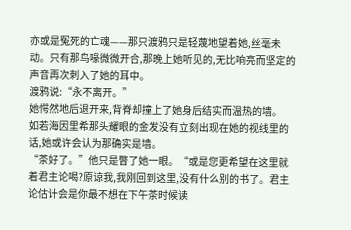亦或是冤死的亡魂——那只渡鸦只是轻蔑地望着她,丝毫未动。只有那鸟喙微微开合,那晚上她听见的,无比响亮而坚定的声音再次刺入了她的耳中。
渡鸦说:“永不离开。”
她愕然地后退开来,背脊却撞上了她身后结实而温热的墙。
如若海因里希那头耀眼的金发没有立刻出现在她的视线里的话,她或许会认为那确实是墙。
“茶好了。”他只是瞥了她一眼。“或是您更希望在这里就着君主论喝?原谅我,我刚回到这里,没有什么别的书了。君主论估计会是你最不想在下午茶时候读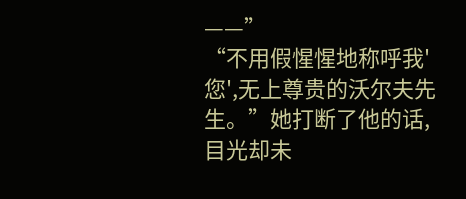——”
“不用假惺惺地称呼我'您',无上尊贵的沃尔夫先生。”她打断了他的话,目光却未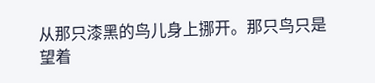从那只漆黑的鸟儿身上挪开。那只鸟只是望着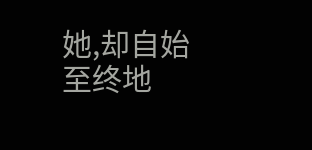她,却自始至终地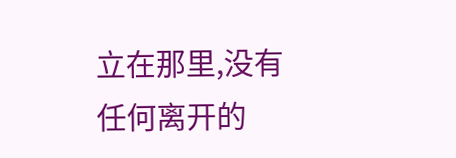立在那里,没有任何离开的